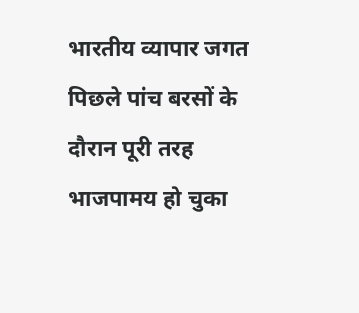भारतीय व्यापार जगत पिछले पांच बरसों के दौरान पूरी तरह भाजपामय हो चुका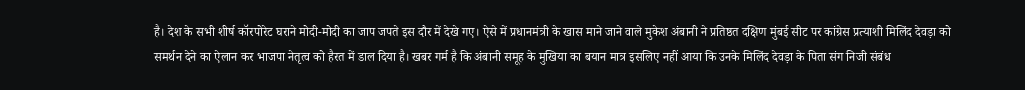है। देश के सभी शीर्ष कॉरपोरेट घराने मोदी-मोदी का जाप जपते इस दौर में देखे गए। ऐसे में प्रधानमंत्री के खास माने जाने वाले मुकेश अंबानी ने प्रतिष्ठत दक्षिण मुंबई सीट पर कांग्रेस प्रत्याशी मिलिंद देवड़ा को समर्थन देने का ऐलान कर भाजपा नेतृत्व को हैरत में डाल दिया है। खबर गर्म है कि अंबानी समूह के मुखिया का बयान मात्र इसलिए नहीं आया कि उनके मिलिंद देवड़ा के पिता संग निजी संबंध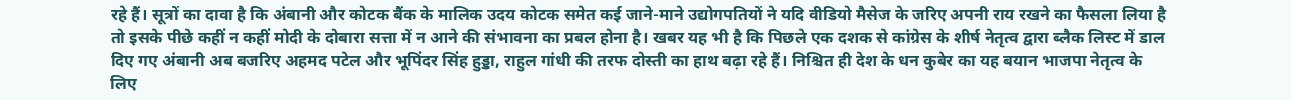रहे हैं। सूत्रों का दावा है कि अंबानी और कोटक बैंक के मालिक उदय कोटक समेत कई जाने-माने उद्योगपतियों ने यदि वीडियो मैसेज के जरिए अपनी राय रखने का फैसला लिया है तो इसके पीछे कहीं न कहीं मोदी के दोबारा सत्ता में न आने की संभावना का प्रबल होना है। खबर यह भी है कि पिछले एक दशक से कांग्रेस के शीर्ष नेतृत्व द्वारा ब्लैक लिस्ट में डाल दिए गए अंबानी अब बजरिए अहमद पटेल और भूपिंदर सिंह हुड्डा, राहुल गांधी की तरफ दोस्ती का हाथ बढ़ा रहे हैं। निश्चित ही देश के धन कुबेर का यह बयान भाजपा नेतृत्व के लिए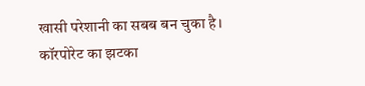खासी परेशानी का सबब बन चुका है।
कॉरपोरेट का झटका